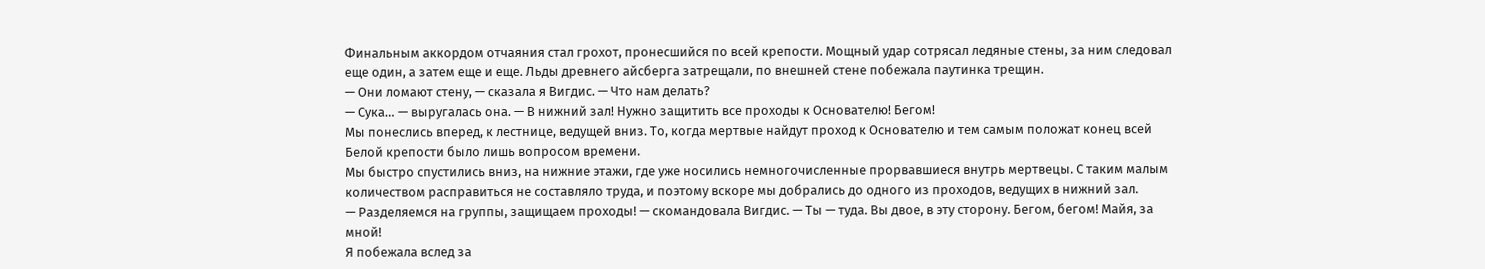Финальным аккордом отчаяния стал грохот, пронесшийся по всей крепости. Мощный удар сотрясал ледяные стены, за ним следовал еще один, а затем еще и еще. Льды древнего айсберга затрещали, по внешней стене побежала паутинка трещин.
— Они ломают стену, — сказала я Вигдис. — Что нам делать?
— Сука… — выругалась она. — В нижний зал! Нужно защитить все проходы к Основателю! Бегом!
Мы понеслись вперед, к лестнице, ведущей вниз. То, когда мертвые найдут проход к Основателю и тем самым положат конец всей Белой крепости было лишь вопросом времени.
Мы быстро спустились вниз, на нижние этажи, где уже носились немногочисленные прорвавшиеся внутрь мертвецы. С таким малым количеством расправиться не составляло труда, и поэтому вскоре мы добрались до одного из проходов, ведущих в нижний зал.
— Разделяемся на группы, защищаем проходы! — скомандовала Вигдис. — Ты — туда. Вы двое, в эту сторону. Бегом, бегом! Майя, за мной!
Я побежала вслед за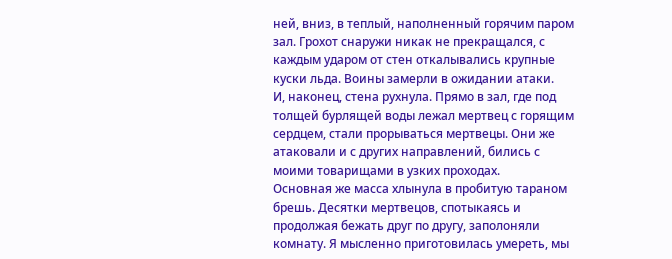ней, вниз, в теплый, наполненный горячим паром зал. Грохот снаружи никак не прекращался, с каждым ударом от стен откалывались крупные куски льда. Воины замерли в ожидании атаки.
И, наконец, стена рухнула. Прямо в зал, где под толщей бурлящей воды лежал мертвец с горящим сердцем, стали прорываться мертвецы. Они же атаковали и с других направлений, бились с моими товарищами в узких проходах.
Основная же масса хлынула в пробитую тараном брешь. Десятки мертвецов, спотыкаясь и продолжая бежать друг по другу, заполоняли комнату. Я мысленно приготовилась умереть, мы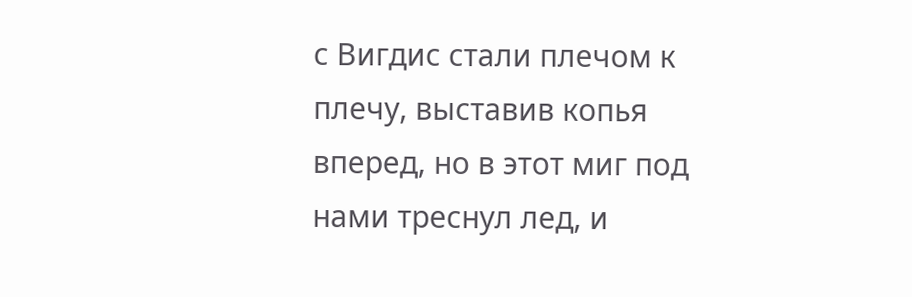с Вигдис стали плечом к плечу, выставив копья вперед, но в этот миг под нами треснул лед, и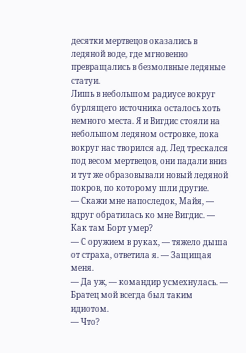десятки мертвецов оказались в ледяной воде, где мгновенно превращались в безмолвные ледяные статуи.
Лишь в небольшом радиусе вокруг бурлящего источника осталось хоть немного места. Я и Вигдис стояли на небольшом ледяном островке, пока вокруг нас творился ад. Лед трескался под весом мертвецов, они падали вниз и тут же образовывали новый ледяной покров, по которому шли другие.
— Скажи мне напоследок, Майя, — вдруг обратилась ко мне Вигдис. — Как там Борт умер?
— С оружием в руках, — тяжело дыша от страха, ответила я. — Защищая меня.
— Да уж, — командир усмехнулась. — Братец мой всегда был таким идиотом.
— Что?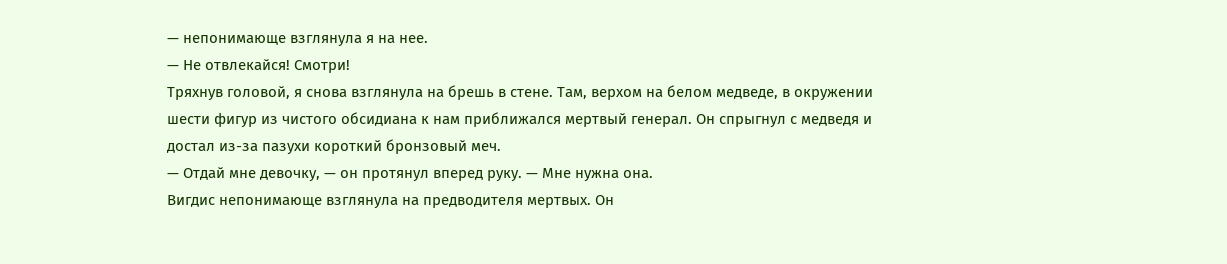— непонимающе взглянула я на нее.
— Не отвлекайся! Смотри!
Тряхнув головой, я снова взглянула на брешь в стене. Там, верхом на белом медведе, в окружении шести фигур из чистого обсидиана к нам приближался мертвый генерал. Он спрыгнул с медведя и достал из-за пазухи короткий бронзовый меч.
— Отдай мне девочку, — он протянул вперед руку. — Мне нужна она.
Вигдис непонимающе взглянула на предводителя мертвых. Он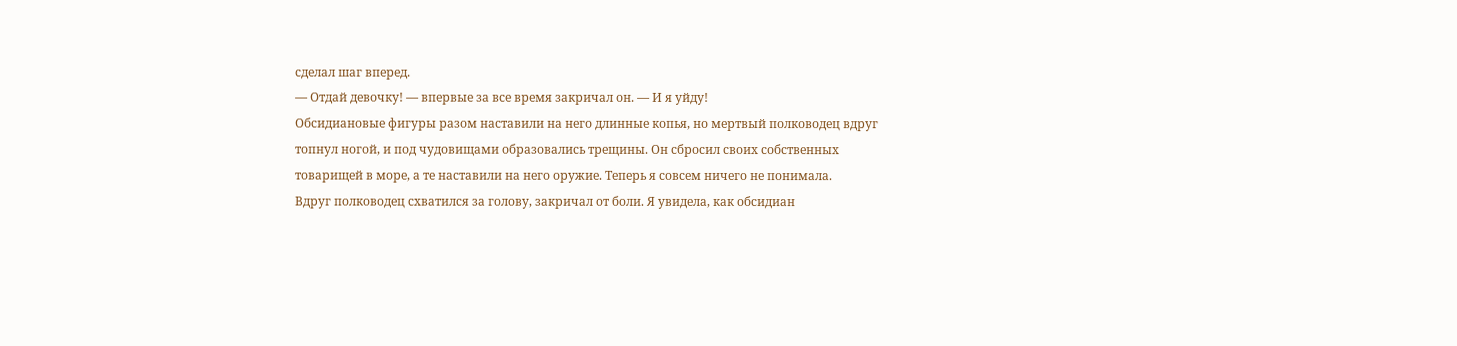сделал шаг вперед.
— Отдай девочку! — впервые за все время закричал он. — И я уйду!
Обсидиановые фигуры разом наставили на него длинные копья, но мертвый полководец вдруг топнул ногой, и под чудовищами образовались трещины. Он сбросил своих собственных товарищей в море, а те наставили на него оружие. Теперь я совсем ничего не понимала.
Вдруг полководец схватился за голову, закричал от боли. Я увидела, как обсидиан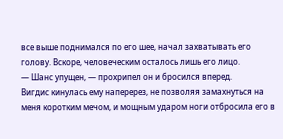все выше поднимался по его шее, начал захватывать его голову. Вскоре, человеческим осталось лишь его лицо.
— Шанс упущен, — прохрипел он и бросился вперед.
Вигдис кинулась ему наперерез, не позволяя замахнуться на меня коротким мечом, и мощным ударом ноги отбросила его в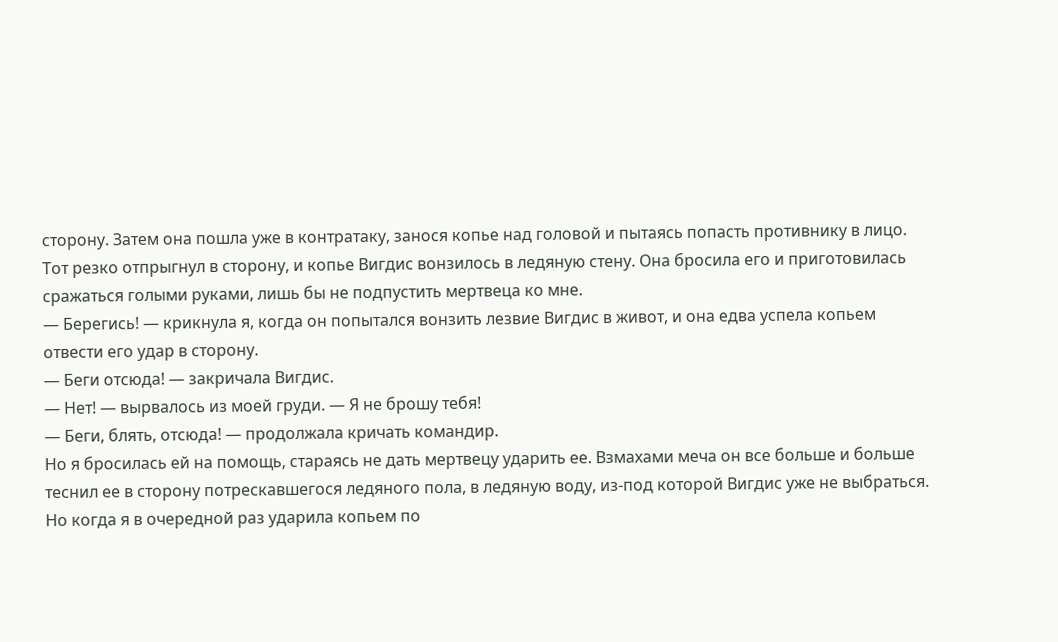сторону. Затем она пошла уже в контратаку, занося копье над головой и пытаясь попасть противнику в лицо.
Тот резко отпрыгнул в сторону, и копье Вигдис вонзилось в ледяную стену. Она бросила его и приготовилась сражаться голыми руками, лишь бы не подпустить мертвеца ко мне.
— Берегись! — крикнула я, когда он попытался вонзить лезвие Вигдис в живот, и она едва успела копьем отвести его удар в сторону.
— Беги отсюда! — закричала Вигдис.
— Нет! — вырвалось из моей груди. — Я не брошу тебя!
— Беги, блять, отсюда! — продолжала кричать командир.
Но я бросилась ей на помощь, стараясь не дать мертвецу ударить ее. Взмахами меча он все больше и больше теснил ее в сторону потрескавшегося ледяного пола, в ледяную воду, из-под которой Вигдис уже не выбраться.
Но когда я в очередной раз ударила копьем по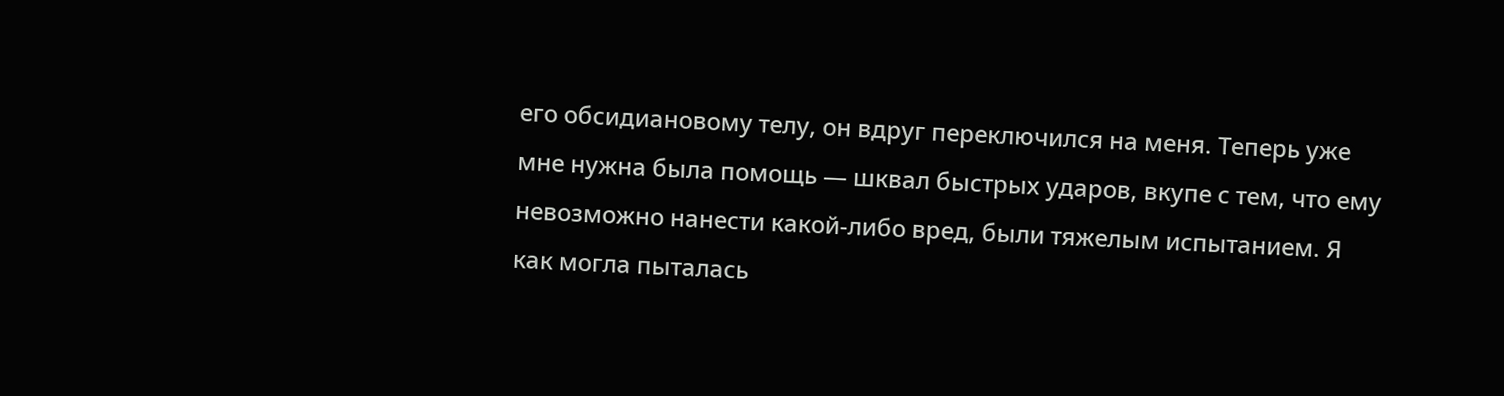его обсидиановому телу, он вдруг переключился на меня. Теперь уже мне нужна была помощь — шквал быстрых ударов, вкупе с тем, что ему невозможно нанести какой-либо вред, были тяжелым испытанием. Я как могла пыталась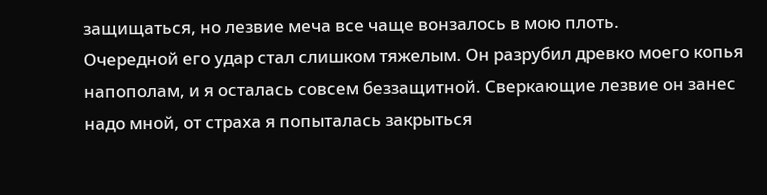защищаться, но лезвие меча все чаще вонзалось в мою плоть.
Очередной его удар стал слишком тяжелым. Он разрубил древко моего копья напополам, и я осталась совсем беззащитной. Сверкающие лезвие он занес надо мной, от страха я попыталась закрыться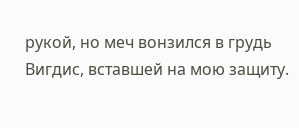рукой, но меч вонзился в грудь Вигдис, вставшей на мою защиту.